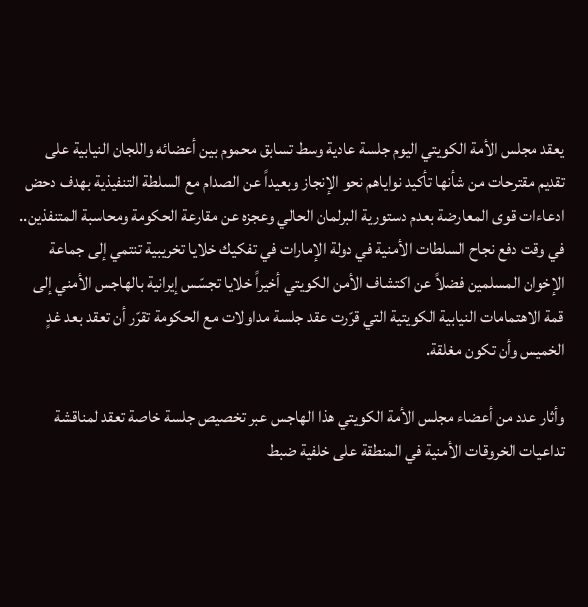يعقد مجلس الأمة الكويتي اليوم جلسة عادية وسط تسابق محموم بين أعضائه واللجان النيابية على تقديم مقترحات من شأنها تأكيد نواياهم نحو الإنجاز وبعيداً عن الصدام مع السلطة التنفيذية بهدف دحض ادعاءات قوى المعارضة بعدم دستورية البرلمان الحالي وعجزه عن مقارعة الحكومة ومحاسبة المتنفذين.. في وقت دفع نجاح السلطات الأمنية في دولة الإمارات في تفكيك خلايا تخريبية تنتمي إلى جماعة الإخوان المسلمين فضلاً عن اكتشاف الأمن الكويتي أخيراً خلايا تجسّس إيرانية بالهاجس الأمني إلى قمة الاهتمامات النيابية الكويتية التي قرّرت عقد جلسة مداولات مع الحكومة تقرّر أن تعقد بعد غدٍ الخميس وأن تكون مغلقة.

وأثار عدد من أعضاء مجلس الأمة الكويتي هذا الهاجس عبر تخصيص جلسة خاصة تعقد لمناقشة تداعيات الخروقات الأمنية في المنطقة على خلفية ضبط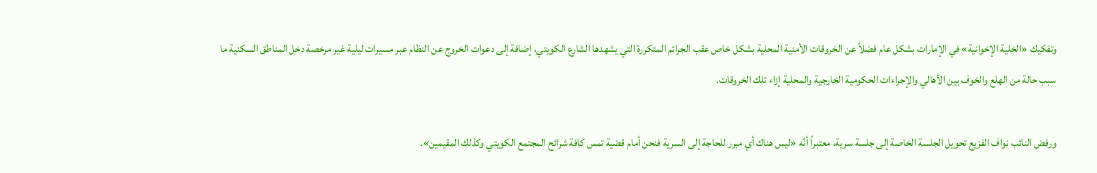وتفكيك «الخلية الإخوانية» في الإمارات بشكل عام فضلاً عن الخروقات الأمنية المحلية بشكل خاص عقب الجرائم المتكررة التي يشهدها الشارع الكويتي، إضافة إلى دعوات الخروج عن النظام عبر مسيرات ليلية غير مرخصة دخل المناطق السكنية ما سبب حالة من الهلع والخوف بين الأهالي والإجراءات الحكومية الخارجية والمحلية إزاء تلك الخروقات.

ورفض النائب نواف الفزيع تحويل الجلسة الخاصة إلى جلسة سرية، معتبراً أنّه «ليس هناك أي مبرر للحاجة إلى السرية فنحن أمام قضية تمس كافة شرائح المجتمع الكويتي وكذلك المقيمين».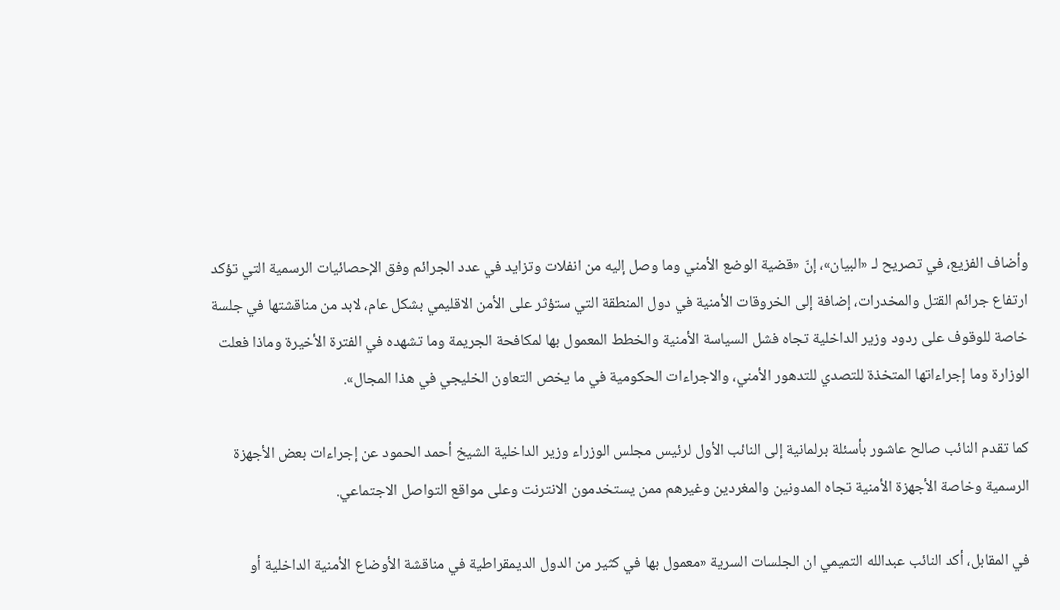وأضاف الفزيع، في تصريح لـ «البيان»، إنّ «قضية الوضع الأمني وما وصل إليه من انفلات وتزايد في عدد الجرائم وفق الإحصائيات الرسمية التي تؤكد ارتفاع جرائم القتل والمخدرات، إضافة إلى الخروقات الأمنية في دول المنطقة التي ستؤثر على الأمن الاقليمي بشكل عام، لابد من مناقشتها في جلسة خاصة للوقوف على ردود وزير الداخلية تجاه فشل السياسة الأمنية والخطط المعمول بها لمكافحة الجريمة وما تشهده في الفترة الأخيرة وماذا فعلت الوزارة وما إجراءاتها المتخذة للتصدي للتدهور الأمني، والاجراءات الحكومية في ما يخص التعاون الخليجي في هذا المجال».

كما تقدم النائب صالح عاشور بأسئلة برلمانية إلى النائب الأول لرئيس مجلس الوزراء وزير الداخلية الشيخ أحمد الحمود عن إجراءات بعض الأجهزة الرسمية وخاصة الأجهزة الأمنية تجاه المدونين والمغردين وغيرهم ممن يستخدمون الانترنت وعلى مواقع التواصل الاجتماعي.

في المقابل، أكد النائب عبدالله التميمي ان الجلسات السرية «معمول بها في كثير من الدول الديمقراطية في مناقشة الأوضاع الأمنية الداخلية أو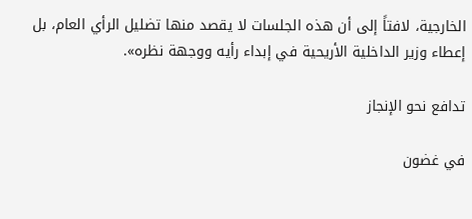الخارجية، لافتاً إلى أن هذه الجلسات لا يقصد منها تضليل الرأي العام، بل إعطاء وزير الداخلية الأريحية في إبداء رأيه ووجهة نظره».

تدافع نحو الإنجاز

في غضون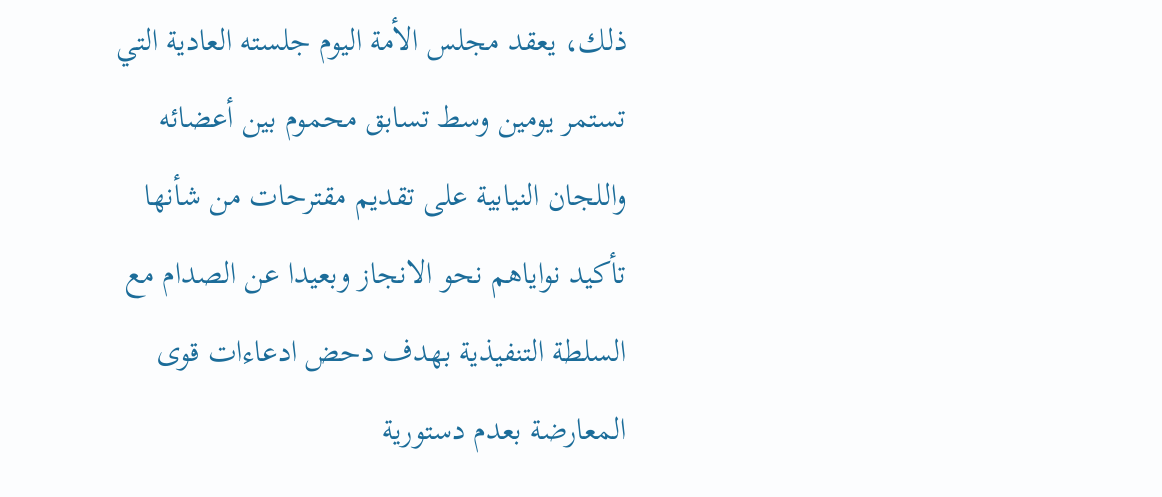ذلك، يعقد مجلس الأمة اليوم جلسته العادية التي تستمر يومين وسط تسابق محموم بين أعضائه واللجان النيابية على تقديم مقترحات من شأنها تأكيد نواياهم نحو الانجاز وبعيدا عن الصدام مع السلطة التنفيذية بهدف دحض ادعاءات قوى المعارضة بعدم دستورية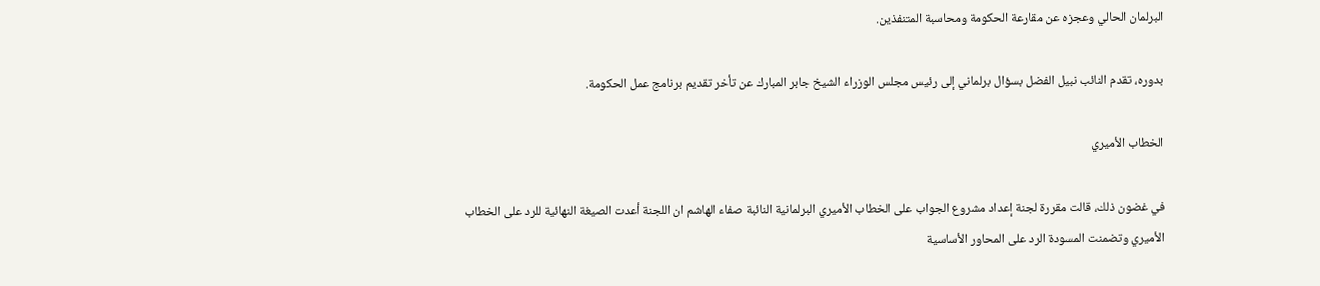البرلمان الحالي وعجزه عن مقارعة الحكومة ومحاسبة المتنفذين.

بدوره، تقدم النائب نبيل الفضل بسؤال برلماني إلى رئيس مجلس الوزراء الشيخ جابر المبارك عن تأخر تقديم برنامج عمل الحكومة.

الخطاب الأميري

في غضون ذلك، قالت مقررة لجنة إعداد مشروع الجواب على الخطاب الأميري البرلمانية النائبة صفاء الهاشم ان اللجنة أعدت الصيغة النهائية للرد على الخطاب الأميري وتضمنت المسودة الرد على المحاور الأساسية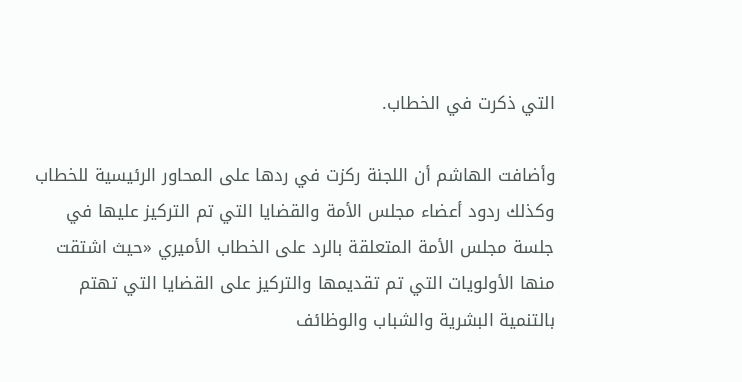التي ذكرت في الخطاب.

وأضافت الهاشم أن اللجنة ركزت في ردها على المحاور الرئيسية للخطاب وكذلك ردود أعضاء مجلس الأمة والقضايا التي تم التركيز عليها في جلسة مجلس الأمة المتعلقة بالرد على الخطاب الأميري «حيث اشتقت منها الأولويات التي تم تقديمها والتركيز على القضايا التي تهتم بالتنمية البشرية والشباب والوظائف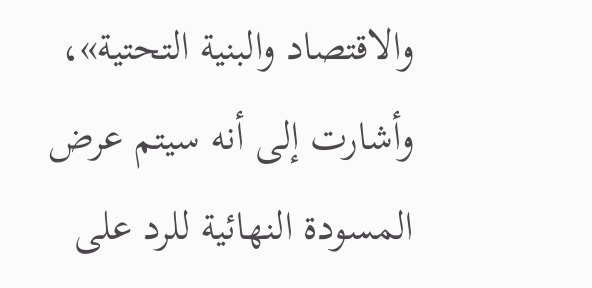والاقتصاد والبنية التحتية»، وأشارت إلى أنه سيتم عرض المسودة النهائية للرد على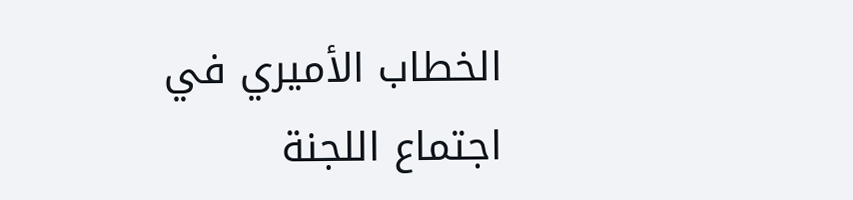الخطاب الأميري في اجتماع اللجنة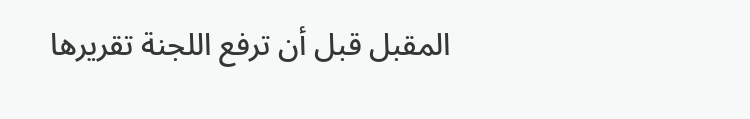المقبل قبل أن ترفع اللجنة تقريرها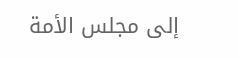إلى مجلس الأمة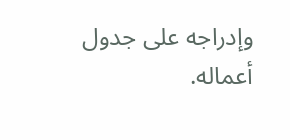وإدراجه على جدول أعماله.